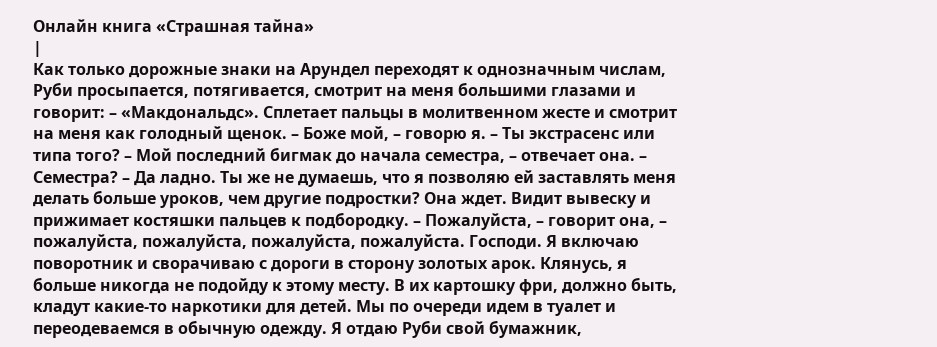Онлайн книга «Страшная тайна»
|
Как только дорожные знаки на Арундел переходят к однозначным числам, Руби просыпается, потягивается, смотрит на меня большими глазами и говорит: – «Макдональдс». Cплетает пальцы в молитвенном жесте и смотрит на меня как голодный щенок. – Боже мой, – говорю я. – Ты экстрасенс или типа того? – Мой последний бигмак до начала семестра, – отвечает она. – Семестра? – Да ладно. Ты же не думаешь, что я позволяю ей заставлять меня делать больше уроков, чем другие подростки? Она ждет. Видит вывеску и прижимает костяшки пальцев к подбородку. – Пожалуйста, – говорит она, – пожалуйста, пожалуйста, пожалуйста, пожалуйста. Господи. Я включаю поворотник и сворачиваю с дороги в сторону золотых арок. Клянусь, я больше никогда не подойду к этому месту. В их картошку фри, должно быть, кладут какие-то наркотики для детей. Мы по очереди идем в туалет и переодеваемся в обычную одежду. Я отдаю Руби свой бумажник,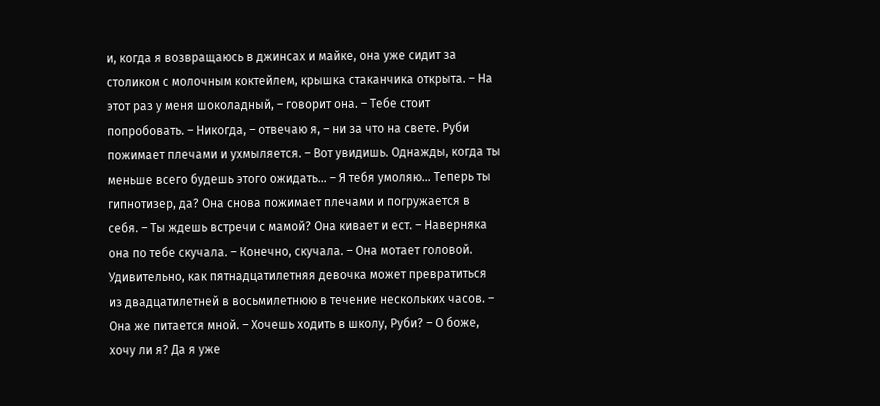и, когда я возвращаюсь в джинсах и майке, она уже сидит за столиком с молочным коктейлем, крышка стаканчика открыта. – На этот раз у меня шоколадный, – говорит она. – Тебе стоит попробовать. – Никогда, – отвечаю я, – ни за что на свете. Руби пожимает плечами и ухмыляется. – Вот увидишь. Однажды, когда ты меньше всего будешь этого ожидать… – Я тебя умоляю… Теперь ты гипнотизер, да? Она снова пожимает плечами и погружается в себя. – Ты ждешь встречи с мамой? Она кивает и ест. – Наверняка она по тебе скучала. – Конечно, скучала. – Она мотает головой. Удивительно, как пятнадцатилетняя девочка может превратиться из двадцатилетней в восьмилетнюю в течение нескольких часов. – Она же питается мной. – Хочешь ходить в школу, Руби? – О боже, хочу ли я? Да я уже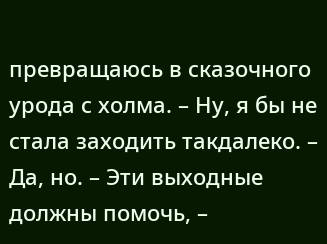превращаюсь в сказочного урода с холма. – Ну, я бы не стала заходить такдалеко. – Да, но. – Эти выходные должны помочь, –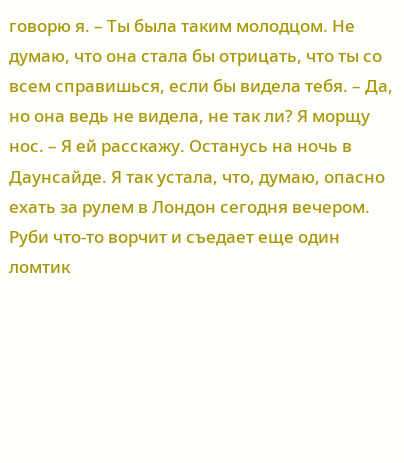говорю я. – Ты была таким молодцом. Не думаю, что она стала бы отрицать, что ты со всем справишься, если бы видела тебя. – Да, но она ведь не видела, не так ли? Я морщу нос. – Я ей расскажу. Останусь на ночь в Даунсайде. Я так устала, что, думаю, опасно ехать за рулем в Лондон сегодня вечером. Руби что-то ворчит и съедает еще один ломтик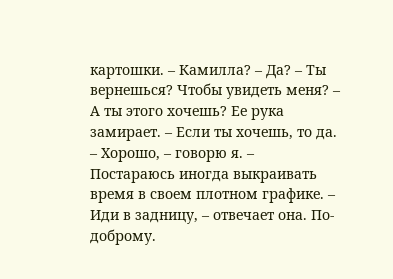картошки. – Камилла? – Да? – Ты вернешься? Чтобы увидеть меня? – А ты этого хочешь? Ее рука замирает. – Если ты хочешь, то да. – Хорошо, – говорю я. – Постараюсь иногда выкраивать время в своем плотном графике. – Иди в задницу, – отвечает она. По-доброму.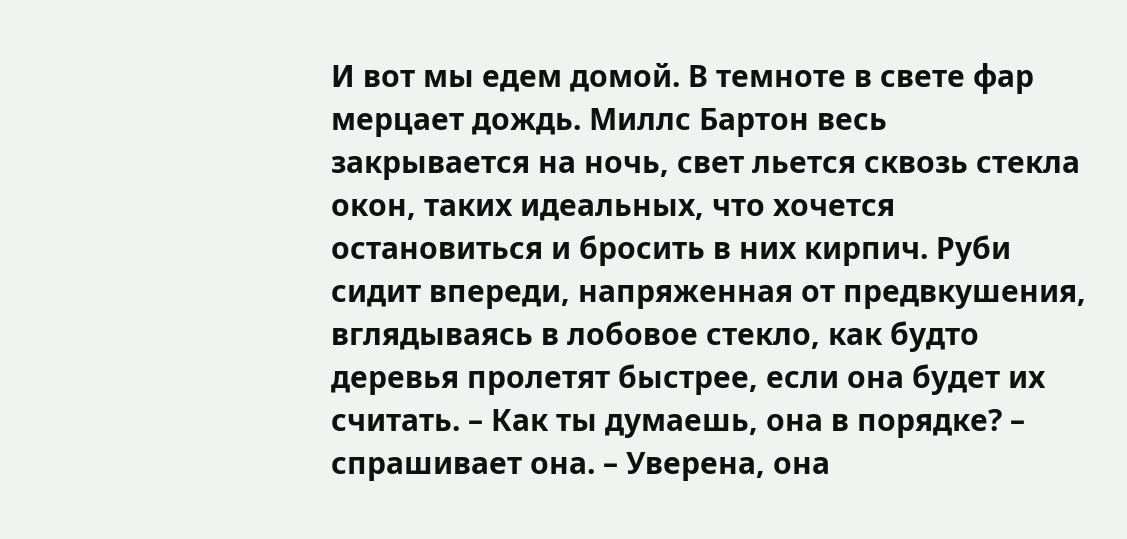И вот мы едем домой. В темноте в свете фар мерцает дождь. Миллс Бартон весь закрывается на ночь, свет льется сквозь стекла окон, таких идеальных, что хочется остановиться и бросить в них кирпич. Руби сидит впереди, напряженная от предвкушения, вглядываясь в лобовое стекло, как будто деревья пролетят быстрее, если она будет их считать. – Как ты думаешь, она в порядке? – спрашивает она. – Уверена, она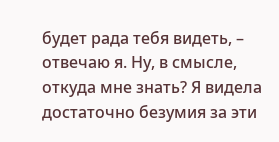будет рада тебя видеть, – отвечаю я. Ну, в смысле, откуда мне знать? Я видела достаточно безумия за эти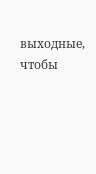выходные, чтобы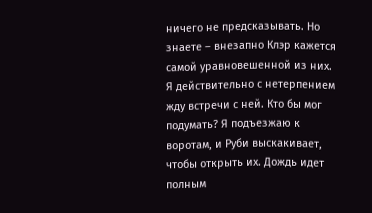ничего не предсказывать. Но знаете – внезапно Клэр кажется самой уравновешенной из них. Я действительно с нетерпением жду встречи с ней. Кто бы мог подумать? Я подъезжаю к воротам, и Руби выскакивает, чтобы открыть их. Дождь идет полным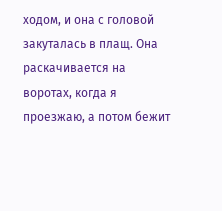ходом, и она с головой закуталась в плащ. Она раскачивается на воротах, когда я проезжаю, а потом бежит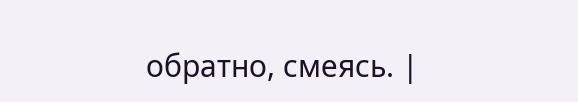обратно, смеясь. |